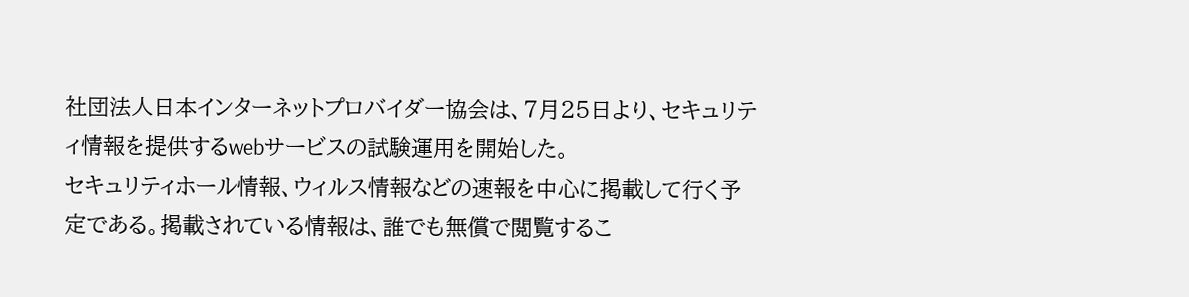社団法人日本インターネットプロバイダー協会は、7月25日より、セキュリティ情報を提供するwebサービスの試験運用を開始した。
セキュリティホール情報、ウィルス情報などの速報を中心に掲載して行く予定である。掲載されている情報は、誰でも無償で閲覧するこ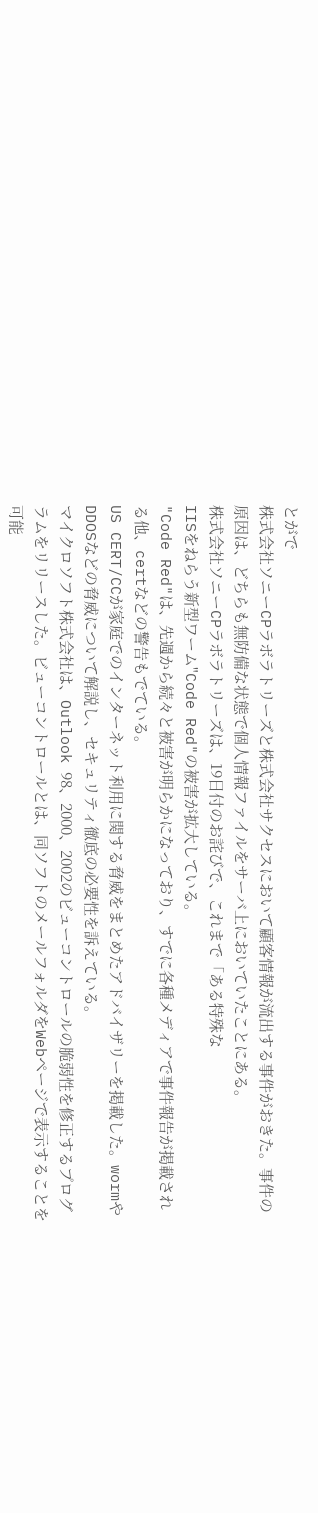とがで
株式会社ソニーCPラボラトリーズと株式会社サクセスにおいて顧客情報が流出する事件がおきた。事件の原因は、どちらも無防備な状態で個人情報ファイルをサーバ上においていたことにある。
株式会社ソニーCPラボラトリーズは、19日付のお詫びで、これまで「ある特殊な
IISをねらう新型ワーム"Code Red"の被害が拡大している。
"Code Red"は、先週から続々と被害が明らかになっており、すでに各種メディアで事件報告が掲載される他、certなどの警告もでている。
US CERT/CCが家庭でのインターネット利用に関する脅威をまとめたアドバイザリーを掲載した。wormやDDOSなどの脅威について解説し、セキュリティ徹底の必要性を訴えている。
マイクロソフト株式会社は、Outlook 98、2000、2002のビューコントロールの脆弱性を修正するプログラムをリリースした。ビューコントロールとは、同ソフトのメールフォルダをWebページで表示することを可能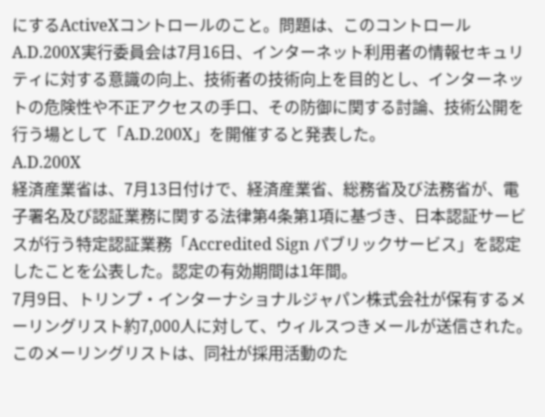にするActiveXコントロールのこと。問題は、このコントロール
A.D.200X実行委員会は7月16日、インターネット利用者の情報セキュリティに対する意識の向上、技術者の技術向上を目的とし、インターネットの危険性や不正アクセスの手口、その防御に関する討論、技術公開を行う場として「A.D.200X」を開催すると発表した。
A.D.200X
経済産業省は、7月13日付けで、経済産業省、総務省及び法務省が、電子署名及び認証業務に関する法律第4条第1項に基づき、日本認証サービスが行う特定認証業務「Accredited Sign パブリックサービス」を認定したことを公表した。認定の有効期間は1年間。
7月9日、トリンプ・インターナショナルジャパン株式会社が保有するメーリングリスト約7,000人に対して、ウィルスつきメールが送信された。
このメーリングリストは、同社が採用活動のた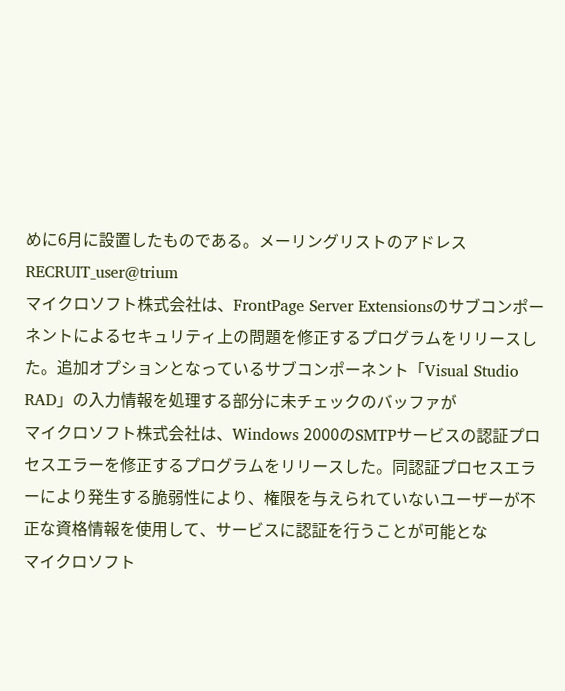めに6月に設置したものである。メーリングリストのアドレス RECRUIT_user@trium
マイクロソフト株式会社は、FrontPage Server Extensionsのサブコンポーネントによるセキュリティ上の問題を修正するプログラムをリリースした。追加オプションとなっているサブコンポーネント「Visual Studio RAD」の入力情報を処理する部分に未チェックのバッファが
マイクロソフト株式会社は、Windows 2000のSMTPサービスの認証プロセスエラーを修正するプログラムをリリースした。同認証プロセスエラーにより発生する脆弱性により、権限を与えられていないユーザーが不正な資格情報を使用して、サービスに認証を行うことが可能とな
マイクロソフト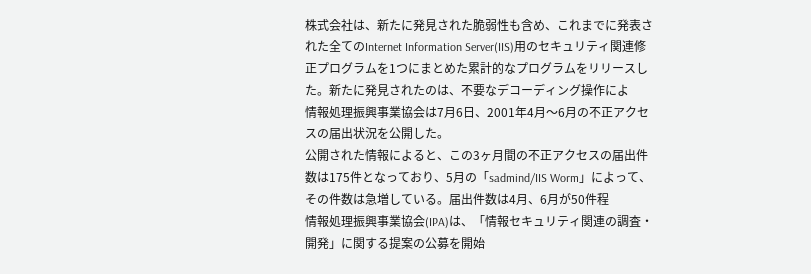株式会社は、新たに発見された脆弱性も含め、これまでに発表された全てのInternet Information Server(IIS)用のセキュリティ関連修正プログラムを1つにまとめた累計的なプログラムをリリースした。新たに発見されたのは、不要なデコーディング操作によ
情報処理振興事業協会は7月6日、2001年4月〜6月の不正アクセスの届出状況を公開した。
公開された情報によると、この3ヶ月間の不正アクセスの届出件数は175件となっており、5月の「sadmind/IIS Worm」によって、その件数は急増している。届出件数は4月、6月が50件程
情報処理振興事業協会(IPA)は、「情報セキュリティ関連の調査・開発」に関する提案の公募を開始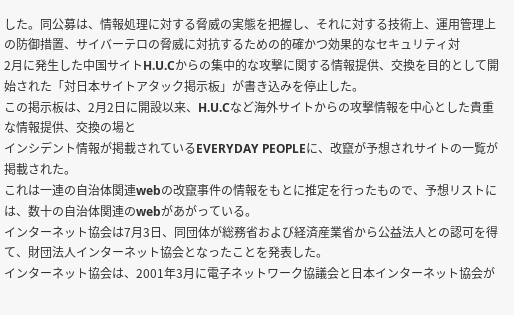した。同公募は、情報処理に対する脅威の実態を把握し、それに対する技術上、運用管理上の防御措置、サイバーテロの脅威に対抗するための的確かつ効果的なセキュリティ対
2月に発生した中国サイトH.U.Cからの集中的な攻撃に関する情報提供、交換を目的として開始された「対日本サイトアタック掲示板」が書き込みを停止した。
この掲示板は、2月2日に開設以来、H.U.Cなど海外サイトからの攻撃情報を中心とした貴重な情報提供、交換の場と
インシデント情報が掲載されているEVERYDAY PEOPLEに、改竄が予想されサイトの一覧が掲載された。
これは一連の自治体関連webの改竄事件の情報をもとに推定を行ったもので、予想リストには、数十の自治体関連のwebがあがっている。
インターネット協会は7月3日、同団体が総務省および経済産業省から公益法人との認可を得て、財団法人インターネット協会となったことを発表した。
インターネット協会は、2001年3月に電子ネットワーク協議会と日本インターネット協会が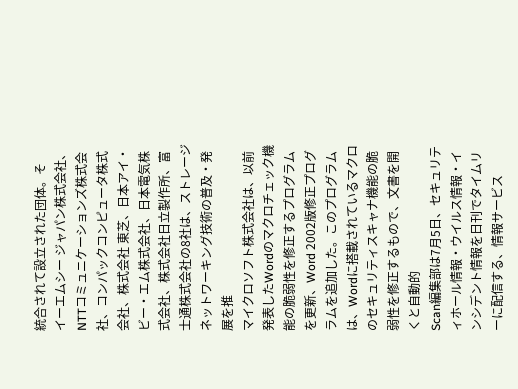統合されて設立された団体。そ
イーエムシー ジャパン株式会社、NTTコミュニケーションズ株式会社、コンパックコンピュータ株式会社、株式会社 東芝、日本アイ・ビー・エム株式会社、日本電気株式会社、株式会社日立製作所、富士通株式会社の8社は、ストレージネットワーキング技術の普及・発展を推
マイクロソフト株式会社は、以前発表したWordのマクロチェック機能の脆弱性を修正するプログラムを更新、Word 2002版修正プログラムを追加した。このプログラムは、Wordに搭載されているマクロのセキュリティスキャナ機能の脆弱性を修正するもので、文書を開くと自動的
Scan編集部は7月5日、セキュリティホール情報・ウイルス情報・インシデント情報を日刊でタイムリーに配信する、情報サービス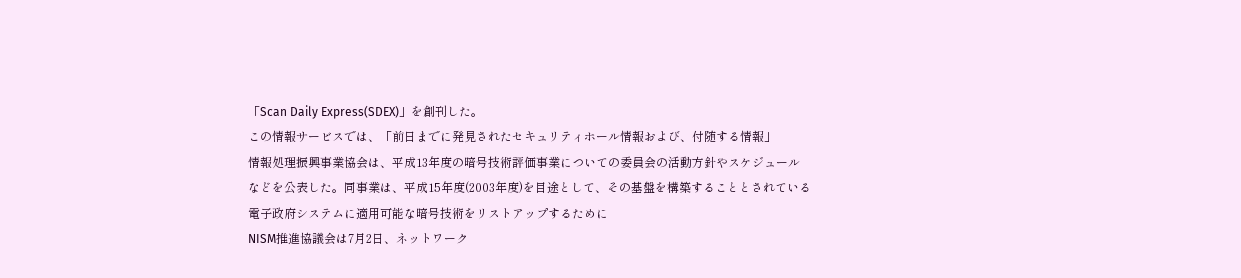「Scan Daily Express(SDEX)」を創刊した。
この情報サービスでは、「前日までに発見されたセキュリティホール情報および、付随する情報」
情報処理振興事業協会は、平成13年度の暗号技術評価事業についての委員会の活動方針やスケジュールなどを公表した。同事業は、平成15年度(2003年度)を目途として、その基盤を構築することとされている電子政府システムに適用可能な暗号技術をリストアップするために
NISM推進協議会は7月2日、ネットワーク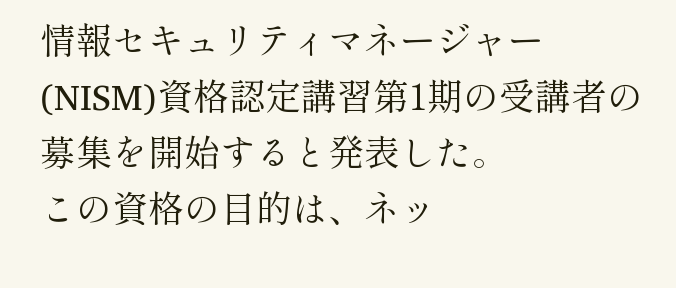情報セキュリティマネージャー(NISM)資格認定講習第1期の受講者の募集を開始すると発表した。
この資格の目的は、ネッ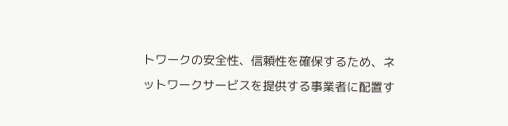トワークの安全性、信頼性を確保するため、ネットワークサービスを提供する事業者に配置す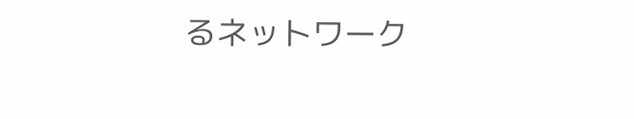るネットワーク